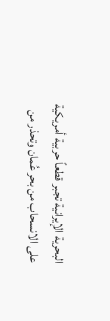البحرية الإيرانية تجبر قطعاً حربية أمريكية على الانسحاب من بحر عُمان وتحذر من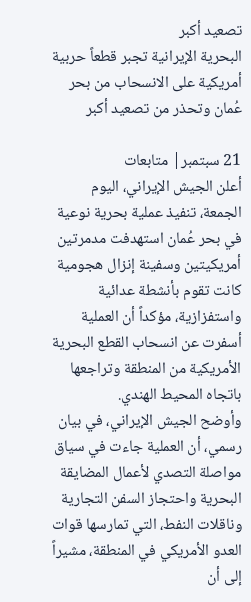تصعيد أكبر
البحرية الإيرانية تجبر قطعاً حربية أمريكية على الانسحاب من بحر عُمان وتحذر من تصعيد أكبر

21 سبتمبر| متابعات
أعلن الجيش الإيراني، اليوم الجمعة، تنفيذ عملية بحرية نوعية في بحر عُمان استهدفت مدمرتين أمريكيتين وسفينة إنزال هجومية كانت تقوم بأنشطة عدائية واستفزازية، مؤكداً أن العملية أسفرت عن انسحاب القطع البحرية الأمريكية من المنطقة وتراجعها باتجاه المحيط الهندي.
وأوضح الجيش الإيراني، في بيان رسمي، أن العملية جاءت في سياق مواصلة التصدي لأعمال المضايقة البحرية واحتجاز السفن التجارية وناقلات النفط، التي تمارسها قوات العدو الأمريكي في المنطقة، مشيراً إلى أن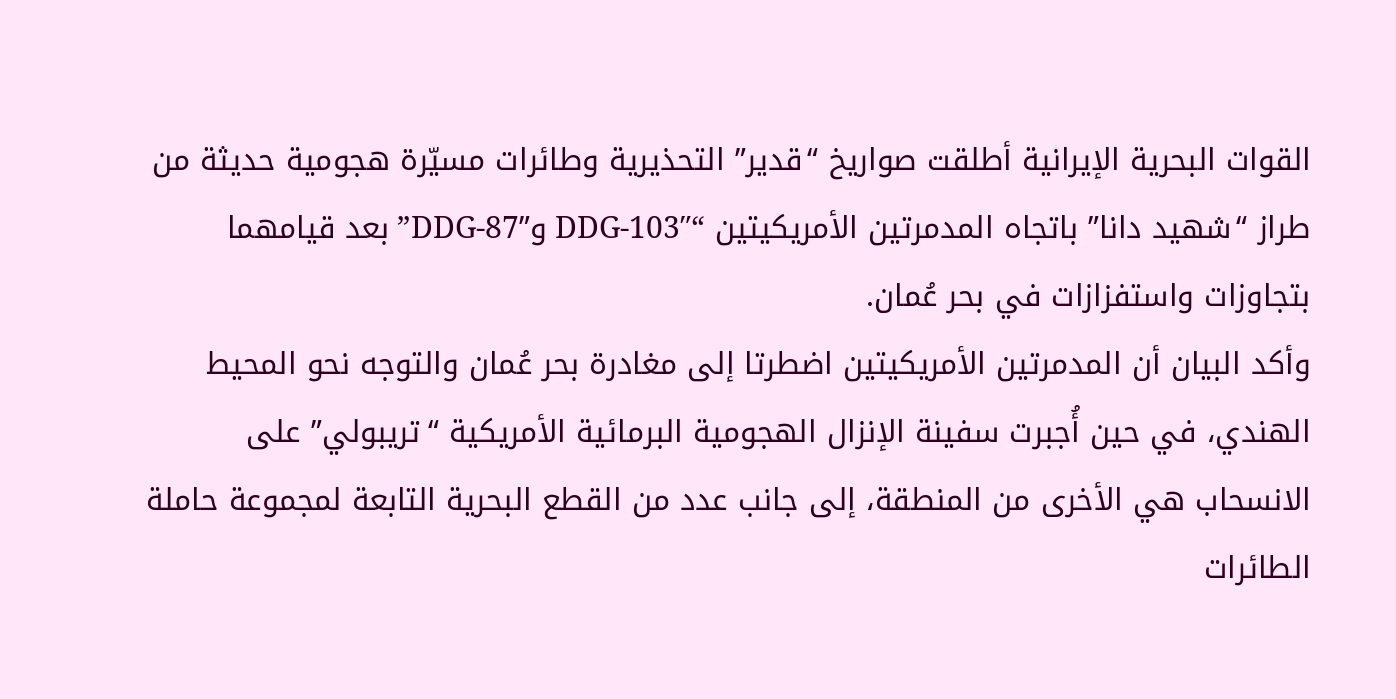القوات البحرية الإيرانية أطلقت صواريخ “قدير” التحذيرية وطائرات مسيّرة هجومية حديثة من طراز “شهيد دانا” باتجاه المدمرتين الأمريكيتين “DDG-103″ و”DDG-87” بعد قيامهما بتجاوزات واستفزازات في بحر عُمان.
وأكد البيان أن المدمرتين الأمريكيتين اضطرتا إلى مغادرة بحر عُمان والتوجه نحو المحيط الهندي، في حين أُجبرت سفينة الإنزال الهجومية البرمائية الأمريكية “تريبولي” على الانسحاب هي الأخرى من المنطقة، إلى جانب عدد من القطع البحرية التابعة لمجموعة حاملة الطائرات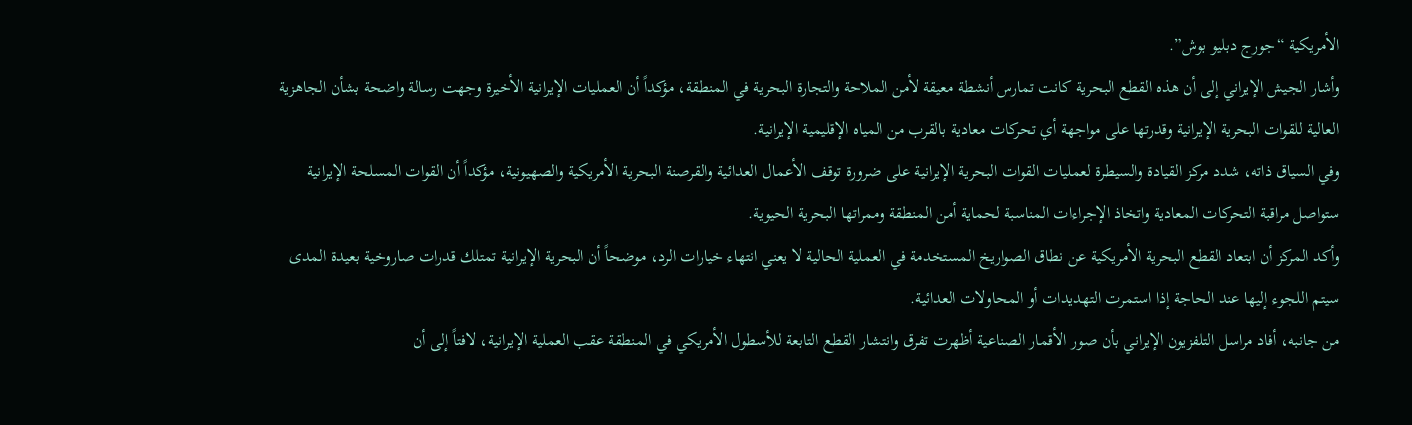الأمريكية “جورج دبليو بوش”.
وأشار الجيش الإيراني إلى أن هذه القطع البحرية كانت تمارس أنشطة معيقة لأمن الملاحة والتجارة البحرية في المنطقة، مؤكداً أن العمليات الإيرانية الأخيرة وجهت رسالة واضحة بشأن الجاهزية العالية للقوات البحرية الإيرانية وقدرتها على مواجهة أي تحركات معادية بالقرب من المياه الإقليمية الإيرانية.
وفي السياق ذاته، شدد مركز القيادة والسيطرة لعمليات القوات البحرية الإيرانية على ضرورة توقف الأعمال العدائية والقرصنة البحرية الأمريكية والصهيونية، مؤكداً أن القوات المسلحة الإيرانية ستواصل مراقبة التحركات المعادية واتخاذ الإجراءات المناسبة لحماية أمن المنطقة وممراتها البحرية الحيوية.
وأكد المركز أن ابتعاد القطع البحرية الأمريكية عن نطاق الصواريخ المستخدمة في العملية الحالية لا يعني انتهاء خيارات الرد، موضحاً أن البحرية الإيرانية تمتلك قدرات صاروخية بعيدة المدى سيتم اللجوء إليها عند الحاجة إذا استمرت التهديدات أو المحاولات العدائية.
من جانبه، أفاد مراسل التلفزيون الإيراني بأن صور الأقمار الصناعية أظهرت تفرق وانتشار القطع التابعة للأسطول الأمريكي في المنطقة عقب العملية الإيرانية، لافتاً إلى أن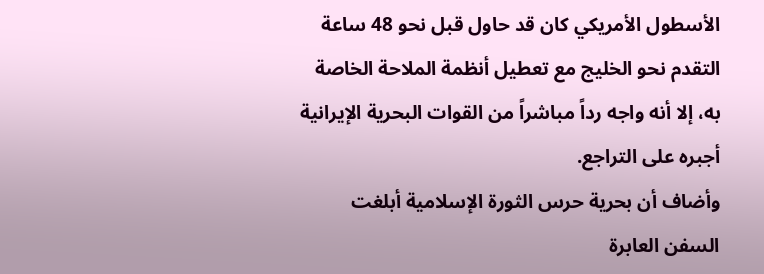الأسطول الأمريكي كان قد حاول قبل نحو 48 ساعة التقدم نحو الخليج مع تعطيل أنظمة الملاحة الخاصة به، إلا أنه واجه رداً مباشراً من القوات البحرية الإيرانية أجبره على التراجع.
وأضاف أن بحرية حرس الثورة الإسلامية أبلغت السفن العابرة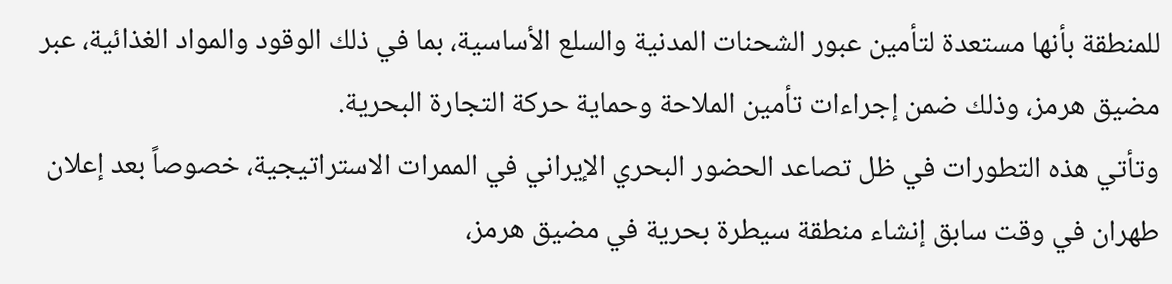للمنطقة بأنها مستعدة لتأمين عبور الشحنات المدنية والسلع الأساسية، بما في ذلك الوقود والمواد الغذائية، عبر مضيق هرمز، وذلك ضمن إجراءات تأمين الملاحة وحماية حركة التجارة البحرية.
وتأتي هذه التطورات في ظل تصاعد الحضور البحري الإيراني في الممرات الاستراتيجية، خصوصاً بعد إعلان طهران في وقت سابق إنشاء منطقة سيطرة بحرية في مضيق هرمز،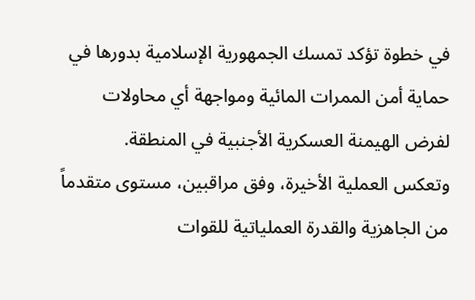في خطوة تؤكد تمسك الجمهورية الإسلامية بدورها في حماية أمن الممرات المائية ومواجهة أي محاولات لفرض الهيمنة العسكرية الأجنبية في المنطقة.
وتعكس العملية الأخيرة، وفق مراقبين، مستوى متقدماً من الجاهزية والقدرة العملياتية للقوات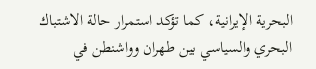البحرية الإيرانية، كما تؤكد استمرار حالة الاشتباك البحري والسياسي بين طهران وواشنطن في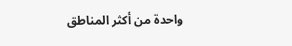واحدة من أكثر المناطق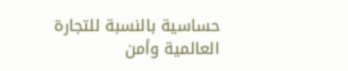حساسية بالنسبة للتجارة العالمية وأمن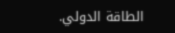الطاقة الدولي.